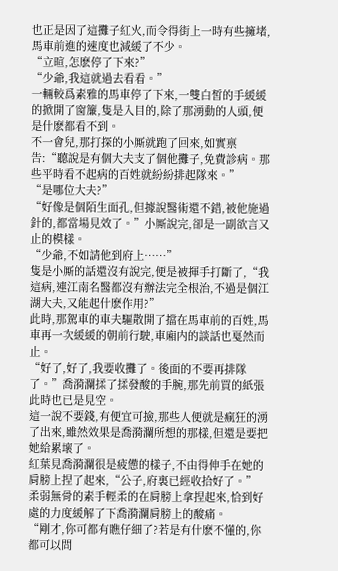也正是因了這攤子紅火,而令得街上一時有些擁堵,馬車前進的速度也減緩了不少。
“立暄,怎麽停了下來?”
“少爺,我這就過去看看。”
一輛較爲素雅的馬車停了下來,一雙白皙的手緩緩的掀開了窗簾,隻是入目的,除了那湧動的人頭,便是什麽都看不到。
不一會兒,那打探的小厮就跑了回來,如實禀告:“聽說是有個大夫支了個他攤子,免費診病。那些平時看不起病的百姓就紛紛排起隊來。”
“是哪位大夫?”
“好像是個陌生面孔,但據說醫術還不錯,被他施過針的,都當場見效了。”小厮說完,卻是一副欲言又止的模樣。
“少爺,不如請他到府上……”
隻是小厮的話還沒有說完,便是被揮手打斷了,“我這病,連江南名醫都沒有辦法完全根治,不過是個江湖大夫,又能起什麽作用?”
此時,那駕車的車夫驅散開了擋在馬車前的百姓,馬車再一次緩緩的朝前行駛,車廂内的談話也戛然而止。
“好了,好了,我要收攤了。後面的不要再排隊了。”喬漪瀾揉了揉發酸的手腕,那先前買的紙張此時也已是見空。
這一說不要錢,有便宜可撿,那些人便就是瘋狂的湧了出來,雖然效果是喬漪瀾所想的那樣,但還是要把她給累壞了。
紅葉見喬漪瀾很是疲憊的樣子,不由得伸手在她的肩膀上捏了起來,“公子,府裏已經收拾好了。”
柔弱無骨的素手輕柔的在肩膀上拿捏起來,恰到好處的力度緩解了下喬漪瀾肩膀上的酸痛。
“剛才,你可都有瞧仔細了?若是有什麽不懂的,你都可以問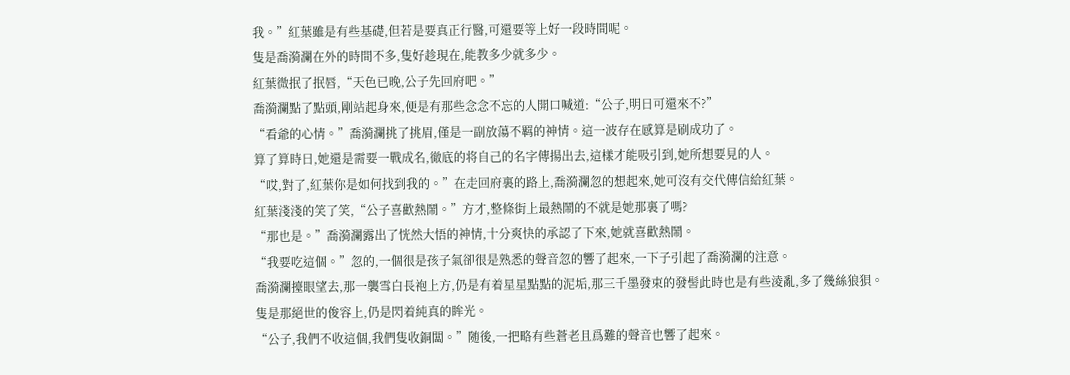我。”紅葉雖是有些基礎,但若是要真正行醫,可還要等上好一段時間呢。
隻是喬漪瀾在外的時間不多,隻好趁現在,能教多少就多少。
紅葉微抿了抿唇,“天色已晚,公子先回府吧。”
喬漪瀾點了點頭,剛站起身來,便是有那些念念不忘的人開口喊道:“公子,明日可還來不?”
“看爺的心情。”喬漪瀾挑了挑眉,僅是一副放蕩不羁的神情。這一波存在感算是刷成功了。
算了算時日,她還是需要一戰成名,徹底的将自己的名字傳揚出去,這樣才能吸引到,她所想要見的人。
“哎,對了,紅葉你是如何找到我的。”在走回府裏的路上,喬漪瀾忽的想起來,她可沒有交代傳信給紅葉。
紅葉淺淺的笑了笑,“公子喜歡熱鬧。”方才,整條街上最熱鬧的不就是她那裏了嗎?
“那也是。”喬漪瀾露出了恍然大悟的神情,十分爽快的承認了下來,她就喜歡熱鬧。
“我要吃這個。”忽的,一個很是孩子氣卻很是熟悉的聲音忽的響了起來,一下子引起了喬漪瀾的注意。
喬漪瀾擡眼望去,那一襲雪白長袍上方,仍是有着星星點點的泥垢,那三千墨發束的發髻此時也是有些淩亂,多了幾絲狼狽。
隻是那絕世的俊容上,仍是閃着純真的眸光。
“公子,我們不收這個,我們隻收銅闆。”随後,一把略有些蒼老且爲難的聲音也響了起來。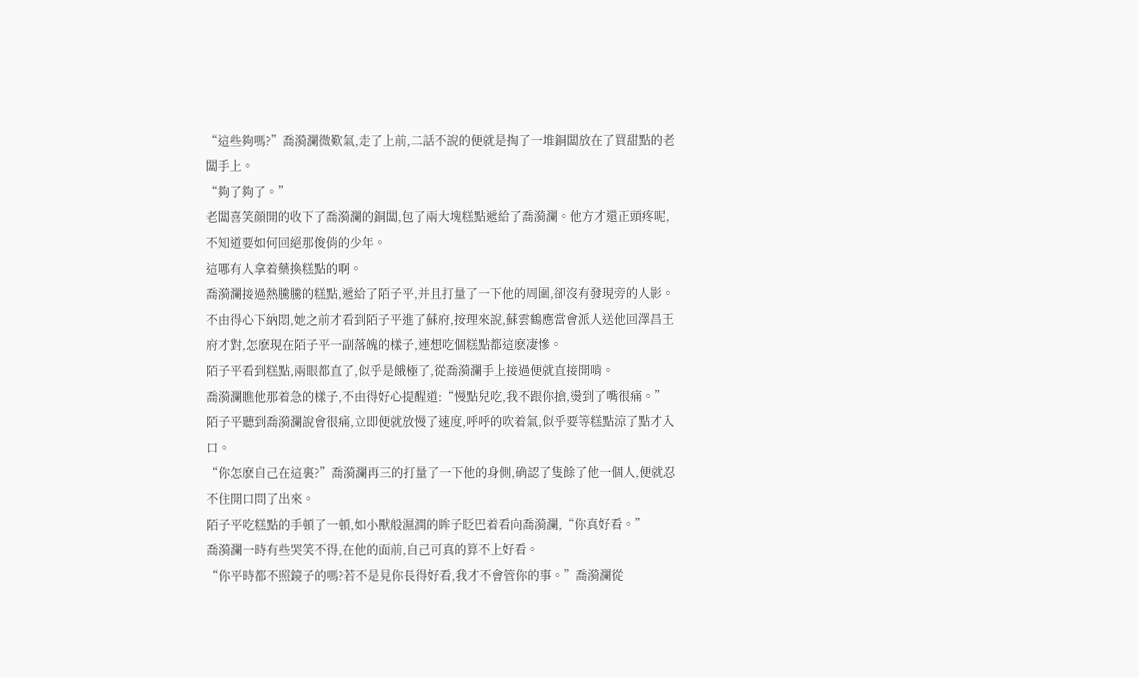“這些夠嗎?”喬漪瀾微歎氣,走了上前,二話不說的便就是掏了一堆銅闆放在了買甜點的老闆手上。
“夠了夠了。”
老闆喜笑顔開的收下了喬漪瀾的銅闆,包了兩大塊糕點遞給了喬漪瀾。他方才還正頭疼呢,不知道要如何回絕那俊俏的少年。
這哪有人拿着藥換糕點的啊。
喬漪瀾接過熱騰騰的糕點,遞給了陌子平,并且打量了一下他的周圍,卻沒有發現旁的人影。
不由得心下納悶,她之前才看到陌子平進了蘇府,按理來說,蘇雲鶴應當會派人送他回澤昌王府才對,怎麽現在陌子平一副落魄的樣子,連想吃個糕點都這麽凄慘。
陌子平看到糕點,兩眼都直了,似乎是餓極了,從喬漪瀾手上接過便就直接開啃。
喬漪瀾瞧他那着急的樣子,不由得好心提醒道:“慢點兒吃,我不跟你搶,燙到了嘴很痛。”
陌子平聽到喬漪瀾說會很痛,立即便就放慢了速度,呼呼的吹着氣,似乎要等糕點涼了點才入口。
“你怎麽自己在這裏?”喬漪瀾再三的打量了一下他的身側,确認了隻餘了他一個人,便就忍不住開口問了出來。
陌子平吃糕點的手頓了一頓,如小獸般濕潤的眸子眨巴着看向喬漪瀾,“你真好看。”
喬漪瀾一時有些哭笑不得,在他的面前,自己可真的算不上好看。
“你平時都不照鏡子的嗎?若不是見你長得好看,我才不會管你的事。”喬漪瀾從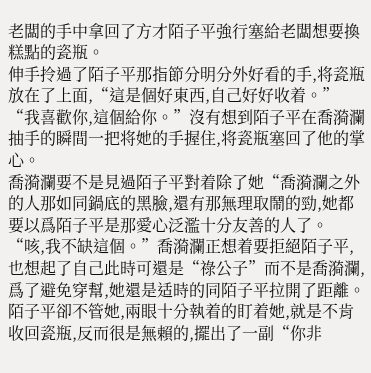老闆的手中拿回了方才陌子平強行塞給老闆想要換糕點的瓷瓶。
伸手拎過了陌子平那指節分明分外好看的手,将瓷瓶放在了上面,“這是個好東西,自己好好收着。”
“我喜歡你,這個給你。”沒有想到陌子平在喬漪瀾抽手的瞬間一把将她的手握住,将瓷瓶塞回了他的掌心。
喬漪瀾要不是見過陌子平對着除了她“喬漪瀾之外的人那如同鍋底的黑臉,還有那無理取鬧的勁,她都要以爲陌子平是那愛心泛濫十分友善的人了。
“咳,我不缺這個。”喬漪瀾正想着要拒絕陌子平,也想起了自己此時可還是“祿公子”而不是喬漪瀾,爲了避免穿幫,她還是适時的同陌子平拉開了距離。
陌子平卻不管她,兩眼十分執着的盯着她,就是不肯收回瓷瓶,反而很是無賴的,擺出了一副“你非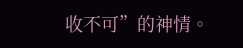收不可”的神情。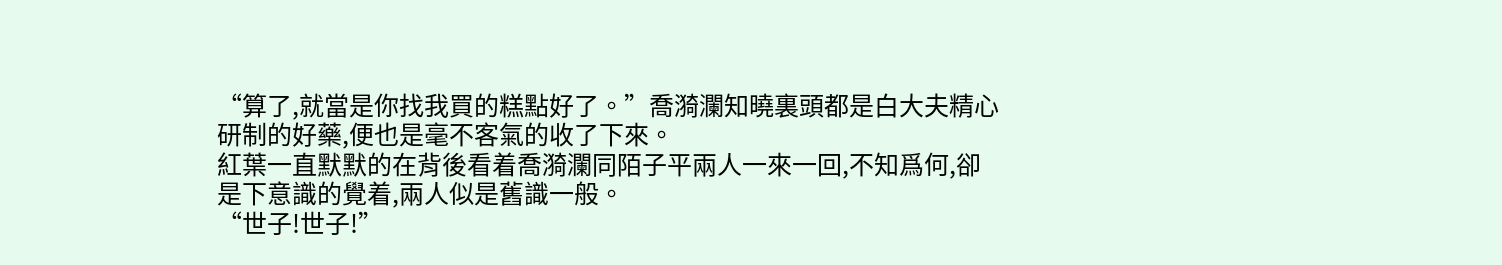“算了,就當是你找我買的糕點好了。”喬漪瀾知曉裏頭都是白大夫精心研制的好藥,便也是毫不客氣的收了下來。
紅葉一直默默的在背後看着喬漪瀾同陌子平兩人一來一回,不知爲何,卻是下意識的覺着,兩人似是舊識一般。
“世子!世子!”